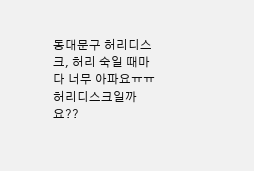동대문구 허리디스크, 허리 숙일 때마다 너무 아파요ㅠㅠ 허리디스크일까요??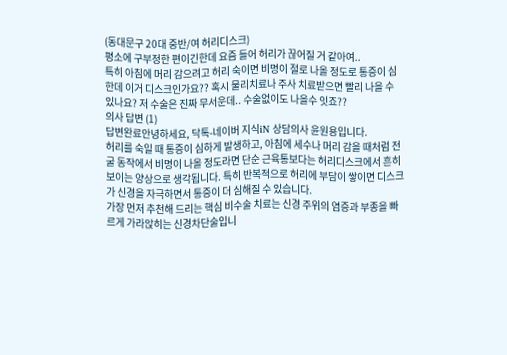(동대문구 20대 중반/여 허리디스크)
평소에 구부정한 편이긴한데 요즘 들어 허리가 끊어질 거 같아여..
특히 아침에 머리 감으려고 허리 숙이면 비명이 절로 나올 정도로 통증이 심한데 이거 디스크인가요?? 혹시 물리치료나 주사 치료받으면 빨리 나을 수 있나요? 저 수술은 진짜 무서운데.. 수술없이도 나을수 잇죠??
의사 답변 (1)
답변완료안녕하세요, 닥톡-네이버 지식iN 상담의사 윤원용입니다.
허리를 숙일 때 통증이 심하게 발생하고, 아침에 세수나 머리 감을 때처럼 전굴 동작에서 비명이 나올 정도라면 단순 근육통보다는 허리디스크에서 흔히 보이는 양상으로 생각됩니다. 특히 반복적으로 허리에 부담이 쌓이면 디스크가 신경을 자극하면서 통증이 더 심해질 수 있습니다.
가장 먼저 추천해 드리는 핵심 비수술 치료는 신경 주위의 염증과 부종을 빠르게 가라앉히는 신경차단술입니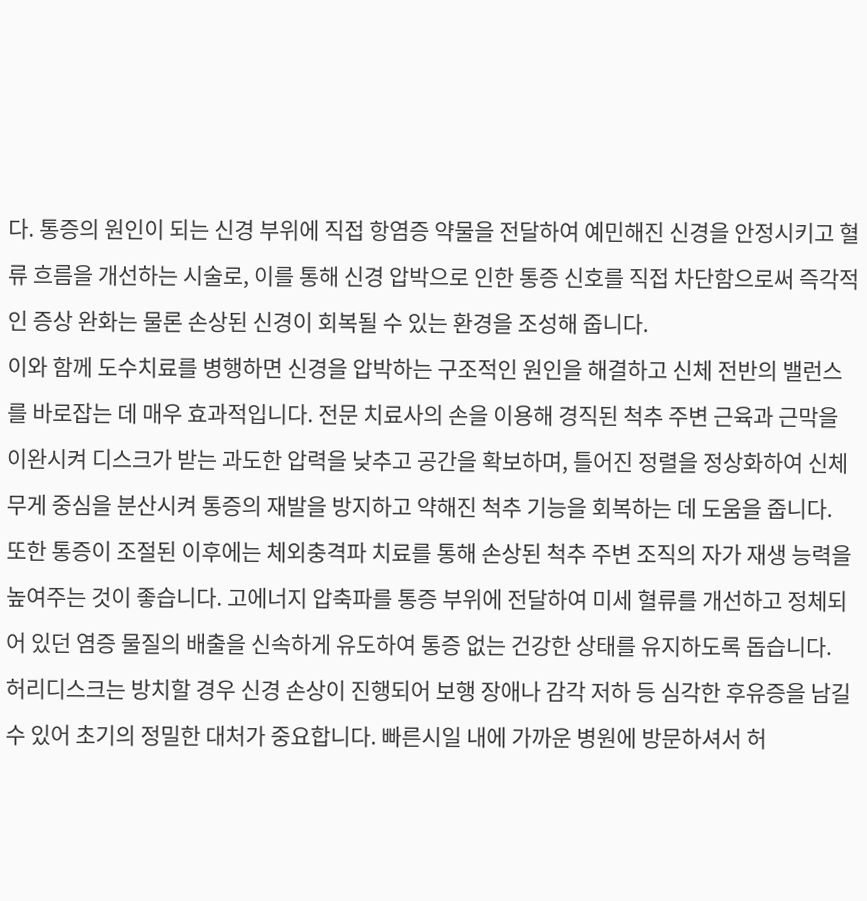다. 통증의 원인이 되는 신경 부위에 직접 항염증 약물을 전달하여 예민해진 신경을 안정시키고 혈류 흐름을 개선하는 시술로, 이를 통해 신경 압박으로 인한 통증 신호를 직접 차단함으로써 즉각적인 증상 완화는 물론 손상된 신경이 회복될 수 있는 환경을 조성해 줍니다.
이와 함께 도수치료를 병행하면 신경을 압박하는 구조적인 원인을 해결하고 신체 전반의 밸런스를 바로잡는 데 매우 효과적입니다. 전문 치료사의 손을 이용해 경직된 척추 주변 근육과 근막을 이완시켜 디스크가 받는 과도한 압력을 낮추고 공간을 확보하며, 틀어진 정렬을 정상화하여 신체 무게 중심을 분산시켜 통증의 재발을 방지하고 약해진 척추 기능을 회복하는 데 도움을 줍니다.
또한 통증이 조절된 이후에는 체외충격파 치료를 통해 손상된 척추 주변 조직의 자가 재생 능력을 높여주는 것이 좋습니다. 고에너지 압축파를 통증 부위에 전달하여 미세 혈류를 개선하고 정체되어 있던 염증 물질의 배출을 신속하게 유도하여 통증 없는 건강한 상태를 유지하도록 돕습니다.
허리디스크는 방치할 경우 신경 손상이 진행되어 보행 장애나 감각 저하 등 심각한 후유증을 남길 수 있어 초기의 정밀한 대처가 중요합니다. 빠른시일 내에 가까운 병원에 방문하셔서 허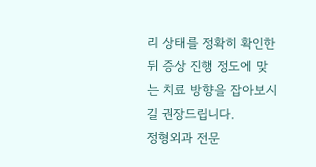리 상태를 정확히 확인한 뒤 증상 진행 정도에 맞는 치료 방향을 잡아보시길 권장드립니다.
정형외과 전문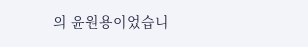의 윤원용이었습니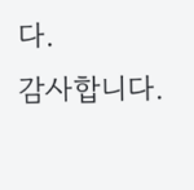다.
감사합니다.